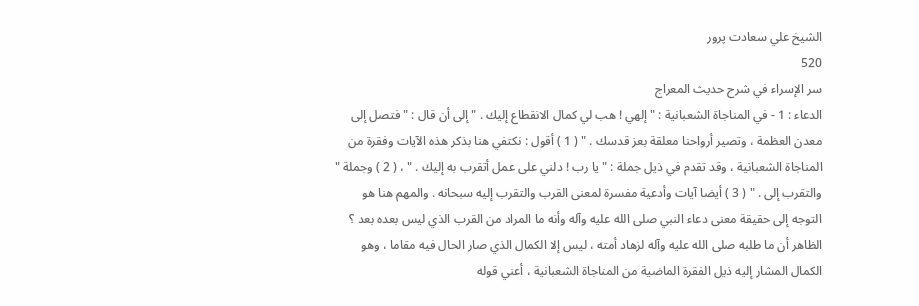الشيخ علي سعادت پرور
520
سر الإسراء في شرح حديث المعراج
الدعاء : 1 - في المناجاة الشعبانية : " إلهي ! هب لي كمال الانقطاع إليك . " إلى أن قال : " فتصل إلى معدن العظمة ، وتصير أرواحنا معلقة بعز قدسك . " ( 1 ) أقول : نكتفي هنا بذكر هذه الآيات وفقرة من المناجاة الشعبانية ، وقد تقدم في ذيل جملة : " يا رب ! دلني على عمل أتقرب به إليك . " ، ( 2 ) وجملة " والتقرب إلى . " ( 3 ) أيضا آيات وأدعية مفسرة لمعنى القرب والتقرب إليه سبحانه . والمهم هنا هو التوجه إلى حقيقة معنى دعاء النبي صلى الله عليه وآله وأنه ما المراد من القرب الذي ليس بعده بعد ؟ الظاهر أن ما طلبه صلى الله عليه وآله لزهاد أمته ، ليس إلا الكمال الذي صار الحال فيه مقاما ، وهو الكمال المشار إليه ذيل الفقرة الماضية من المناجاة الشعبانية ، أعني قوله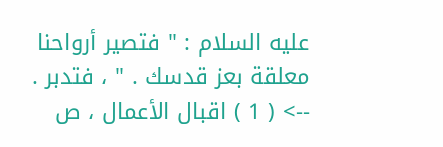عليه السلام : " فتصير أرواحنا معلقة بعز قدسك . " ، فتدبر .
--> ( 1 ) اقبال الأعمال ، ص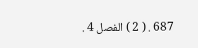687 . ( 2 ) الفصل 4 .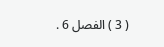( 3 ) الفصل 6 .